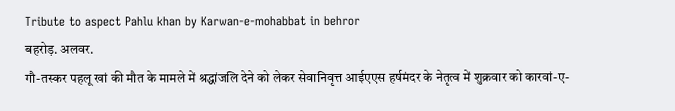Tribute to aspect Pahlu khan by Karwan-e-mohabbat in behror
बहरोड़. अलवर.
गौ-तस्कर पहलू खां की मौत के मामले में श्रद्धांजलि देने को लेकर सेवानिवृत्त आईएएस हर्षमंदर के नेतृत्व में शुक्रवार को कारवां-ए-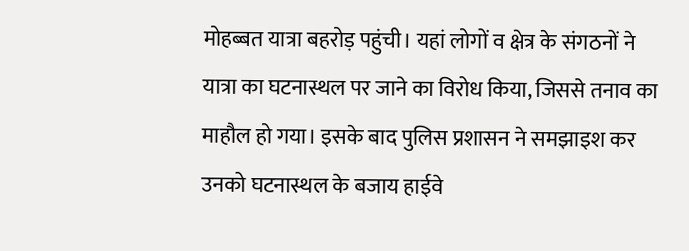मोहब्बत यात्रा बहरोड़ पहुंची। यहां लोगों व क्षेत्र के संगठनों ने यात्रा का घटनास्थल पर जाने का विरोध किया, जिससे तनाव का माहौल हो गया। इसके बाद पुलिस प्रशासन ने समझाइश कर उनको घटनास्थल के बजाय हाईवे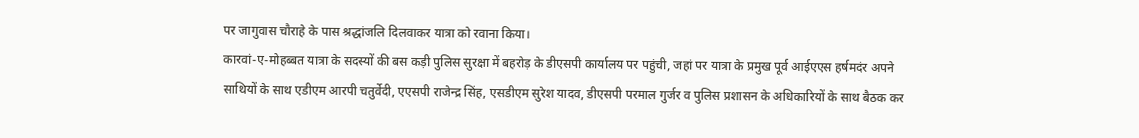पर जागुवास चौराहे के पास श्रद्धांजलि दिलवाकर यात्रा को रवाना किया।
कारवां-ए-मोहब्बत यात्रा के सदस्यों की बस कड़ी पुलिस सुरक्षा में बहरोड़ के डीएसपी कार्यालय पर पहुंची, जहां पर यात्रा के प्रमुख पूर्व आईएएस हर्षमदंर अपने साथियों के साथ एडीएम आरपी चतुर्वेदी, एएसपी राजेन्द्र सिंह, एसडीएम सुरेश यादव, डीएसपी परमाल गुर्जर व पुलिस प्रशासन के अधिकारियों के साथ बैठक कर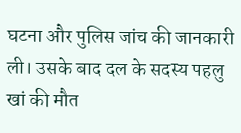घटना और पुलिस जांच की जानकारी ली। उसके बाद दल के सदस्य पहलु खां की मौत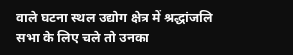वाले घटना स्थल उद्योग क्षेत्र में श्रद्धांजलि सभा के लिए चले तो उनका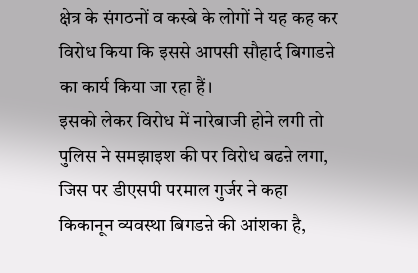क्षेत्र के संगठनों व कस्बे के लोगों ने यह कह कर विरोध किया कि इससे आपसी सौहार्द बिगाडऩे का कार्य किया जा रहा हैं।
इसको लेकर विरोध में नारेबाजी होने लगी तो पुलिस ने समझाइश की पर विरोध बढऩे लगा, जिस पर डीएसपी परमाल गुर्जर ने कहा किकानून व्यवस्था बिगडऩे की आंशका है,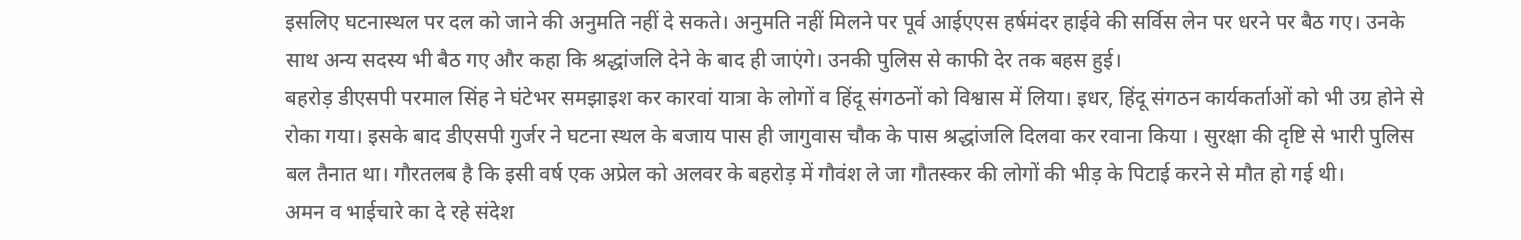इसलिए घटनास्थल पर दल को जाने की अनुमति नहीं दे सकते। अनुमति नहीं मिलने पर पूर्व आईएएस हर्षमंदर हाईवे की सर्विस लेन पर धरने पर बैठ गए। उनके साथ अन्य सदस्य भी बैठ गए और कहा कि श्रद्धांजलि देने के बाद ही जाएंगे। उनकी पुलिस से काफी देर तक बहस हुई।
बहरोड़ डीएसपी परमाल सिंह ने घंटेभर समझाइश कर कारवां यात्रा के लोगों व हिंदू संगठनों को विश्वास में लिया। इधर, हिंदू संगठन कार्यकर्ताओं को भी उग्र होने से रोका गया। इसके बाद डीएसपी गुर्जर ने घटना स्थल के बजाय पास ही जागुवास चौक के पास श्रद्धांजलि दिलवा कर रवाना किया । सुरक्षा की दृष्टि से भारी पुलिस बल तैनात था। गौरतलब है कि इसी वर्ष एक अप्रेल को अलवर के बहरोड़ में गौवंश ले जा गौतस्कर की लोगों की भीड़ के पिटाई करने से मौत हो गई थी।
अमन व भाईचारे का दे रहे संदेश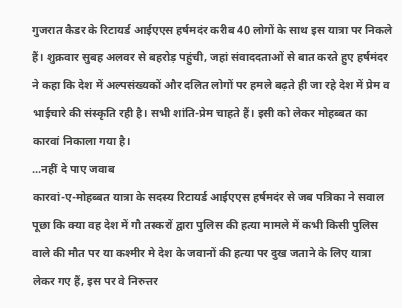गुजरात कैडर के रिटायर्ड आईएएस हर्षमदंर करीब 40 लोगों के साथ इस यात्रा पर निकले हैं। शुक्रवार सुबह अलवर से बहरोड़ पहुंची, जहां संवाददताओं से बात करते हुए हर्षमंदर ने कहा कि देश में अल्पसंख्यकों और दलित लोगों पर हमले बढ़ते ही जा रहे देश में प्रेम व भाईचारे की संस्कृति रही है। सभी शांति-प्रेम चाहते हैं। इसी को लेकर मोहब्बत का कारवां निकाला गया है।
...नहीं दे पाए जवाब
कारवां-ए-मोहब्बत यात्रा के सदस्य रिटायर्ड आईएएस हर्षमदंर से जब पत्रिका ने सवाल पूछा कि क्या वह देश में गौ तस्करों द्वारा पुलिस की हत्या मामले में कभी किसी पुलिस वाले की मौत पर या कश्मीर मे देश के जवानों की हत्या पर दुख जताने के लिए यात्रा लेकर गए हैं, इस पर वे निरुत्तर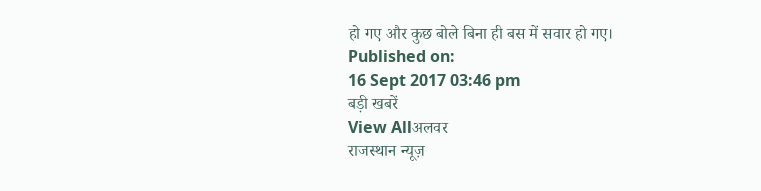हो गए और कुछ बोले बिना ही बस में सवार हो गए।
Published on:
16 Sept 2017 03:46 pm
बड़ी खबरें
View Allअलवर
राजस्थान न्यूज़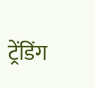ट्रेंडिंग